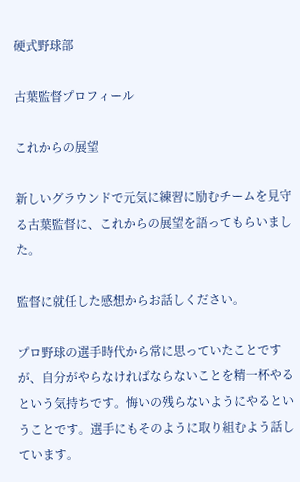硬式野球部

古葉監督プロフィール

これからの展望

新しいグラウンドで元気に練習に励むチームを見守る古葉監督に、これからの展望を語ってもらいました。

監督に就任した感想からお話しください。

プロ野球の選手時代から常に思っていたことですが、自分がやらなければならないことを精一杯やるという気持ちです。悔いの残らないようにやるということです。選手にもそのように取り組むよう話しています。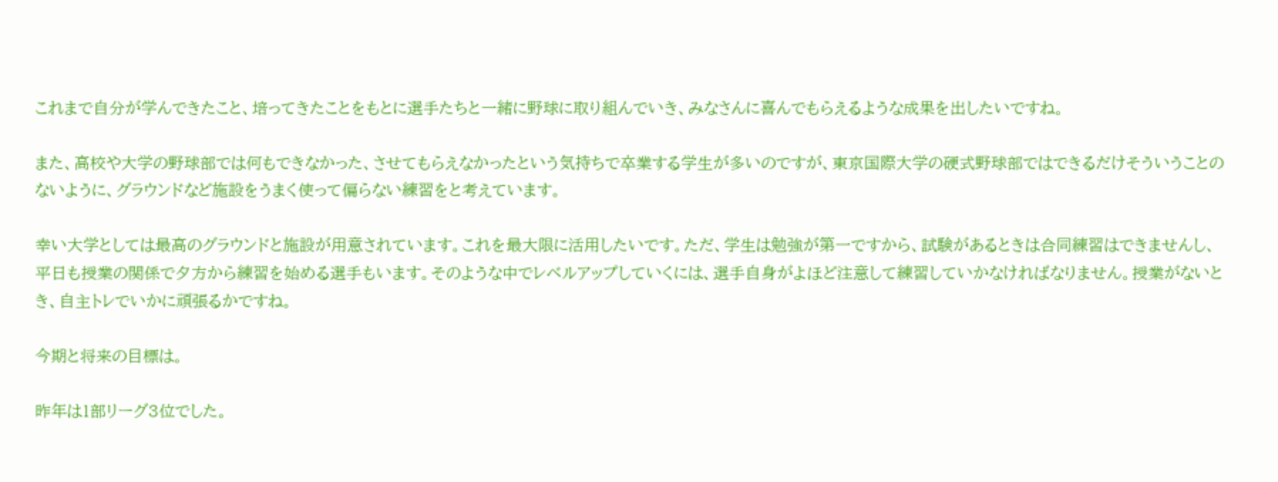これまで自分が学んできたこと、培ってきたことをもとに選手たちと一緒に野球に取り組んでいき、みなさんに喜んでもらえるような成果を出したいですね。

また、高校や大学の野球部では何もできなかった、させてもらえなかったという気持ちで卒業する学生が多いのですが、東京国際大学の硬式野球部ではできるだけそういうことのないように、グラウンドなど施設をうまく使って偏らない練習をと考えています。

幸い大学としては最高のグラウンドと施設が用意されています。これを最大限に活用したいです。ただ、学生は勉強が第一ですから、試験があるときは合同練習はできませんし、平日も授業の関係で夕方から練習を始める選手もいます。そのような中でレベルアップしていくには、選手自身がよほど注意して練習していかなければなりません。授業がないとき、自主トレでいかに頑張るかですね。

今期と将来の目標は。

昨年は1部リーグ3位でした。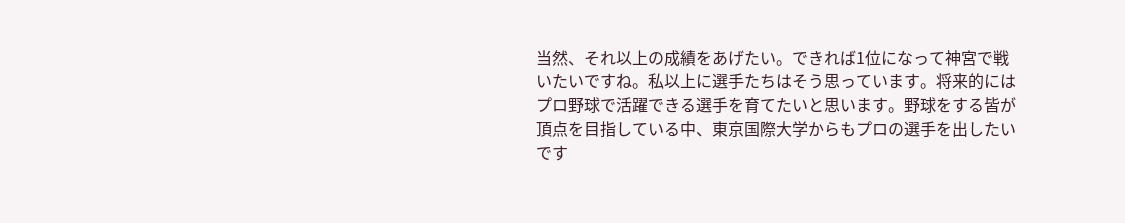当然、それ以上の成績をあげたい。できれば1位になって神宮で戦いたいですね。私以上に選手たちはそう思っています。将来的にはプロ野球で活躍できる選手を育てたいと思います。野球をする皆が頂点を目指している中、東京国際大学からもプロの選手を出したいです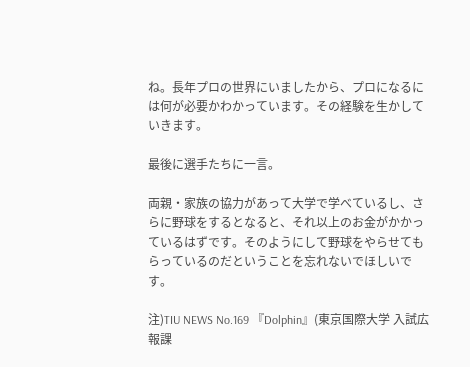ね。長年プロの世界にいましたから、プロになるには何が必要かわかっています。その経験を生かしていきます。

最後に選手たちに一言。

両親・家族の協力があって大学で学べているし、さらに野球をするとなると、それ以上のお金がかかっているはずです。そのようにして野球をやらせてもらっているのだということを忘れないでほしいです。

注)TIU NEWS No.169 『Dolphin』(東京国際大学 入試広報課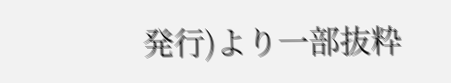発行)より一部抜粋